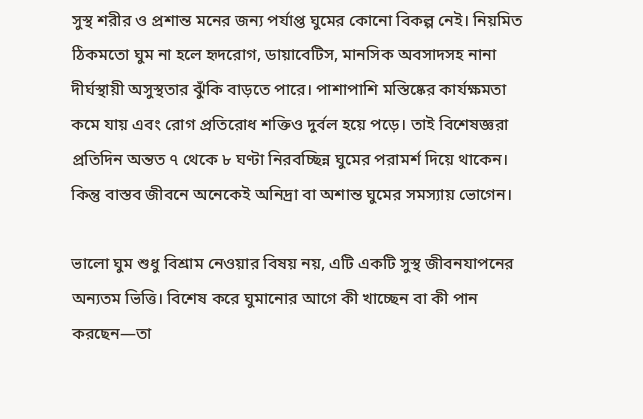সুস্থ শরীর ও প্রশান্ত মনের জন্য পর্যাপ্ত ঘুমের কোনো বিকল্প নেই। নিয়মিত ঠিকমতো ঘুম না হলে হৃদরোগ, ডায়াবেটিস, মানসিক অবসাদসহ নানা দীর্ঘস্থায়ী অসুস্থতার ঝুঁকি বাড়তে পারে। পাশাপাশি মস্তিষ্কের কার্যক্ষমতা কমে যায় এবং রোগ প্রতিরোধ শক্তিও দুর্বল হয়ে পড়ে। তাই বিশেষজ্ঞরা প্রতিদিন অন্তত ৭ থেকে ৮ ঘণ্টা নিরবচ্ছিন্ন ঘুমের পরামর্শ দিয়ে থাকেন। কিন্তু বাস্তব জীবনে অনেকেই অনিদ্রা বা অশান্ত ঘুমের সমস্যায় ভোগেন।

ভালো ঘুম শুধু বিশ্রাম নেওয়ার বিষয় নয়, এটি একটি সুস্থ জীবনযাপনের অন্যতম ভিত্তি। বিশেষ করে ঘুমানোর আগে কী খাচ্ছেন বা কী পান করছেন—তা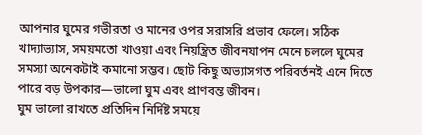আপনার ঘুমের গভীরতা ও মানের ওপর সরাসরি প্রভাব ফেলে। সঠিক খাদ্যাভ্যাস, সময়মতো খাওয়া এবং নিয়ন্ত্রিত জীবনযাপন মেনে চললে ঘুমের সমস্যা অনেকটাই কমানো সম্ভব। ছোট কিছু অভ্যাসগত পরিবর্তনই এনে দিতে পারে বড় উপকার—ভালো ঘুম এবং প্রাণবন্ত জীবন।
ঘুম ভালো রাখতে প্রতিদিন নির্দিষ্ট সময়ে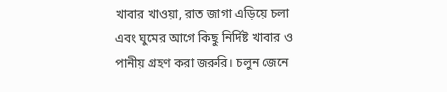খাবার খাওয়া, রাত জাগা এড়িয়ে চলা এবং ঘুমের আগে কিছু নির্দিষ্ট খাবার ও পানীয় গ্রহণ করা জরুরি। চলুন জেনে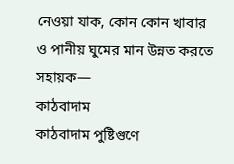নেওয়া যাক, কোন কোন খাবার ও পানীয় ঘুমের মান উন্নত করতে সহায়ক—
কাঠবাদাম
কাঠবাদাম পুষ্টিগুণে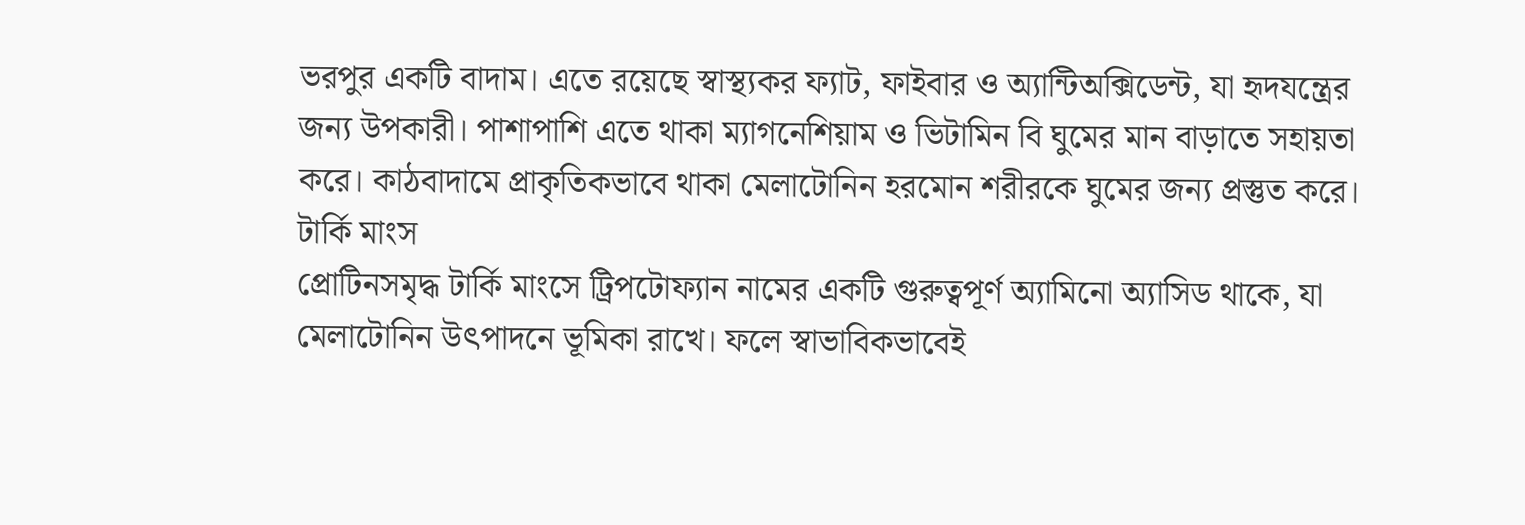ভরপুর একটি বাদাম। এতে রয়েছে স্বাস্থ্যকর ফ্যাট, ফাইবার ও অ্যান্টিঅক্সিডেন্ট, যা হৃদযন্ত্রের জন্য উপকারী। পাশাপাশি এতে থাকা ম্যাগনেশিয়াম ও ভিটামিন বি ঘুমের মান বাড়াতে সহায়তা করে। কাঠবাদামে প্রাকৃতিকভাবে থাকা মেলাটোনিন হরমোন শরীরকে ঘুমের জন্য প্রস্তুত করে।
টার্কি মাংস
প্রোটিনসমৃদ্ধ টার্কি মাংসে ট্রিপটোফ্যান নামের একটি গুরুত্বপূর্ণ অ্যামিনো অ্যাসিড থাকে, যা মেলাটোনিন উৎপাদনে ভূমিকা রাখে। ফলে স্বাভাবিকভাবেই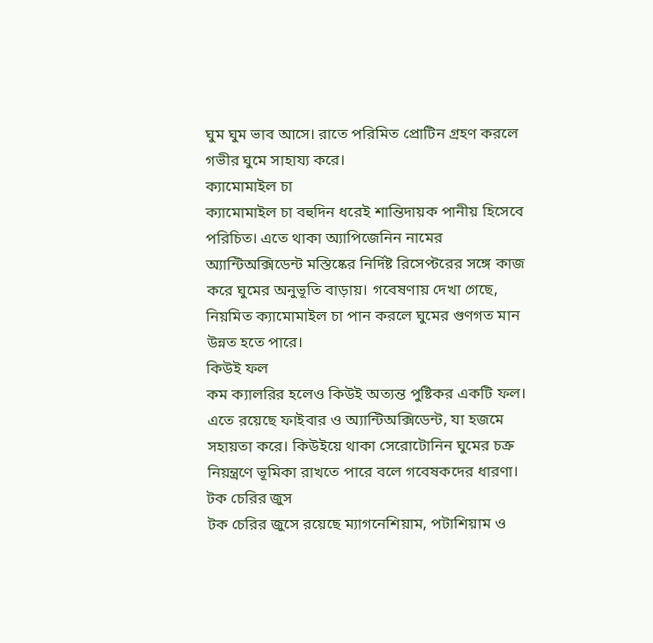ঘুম ঘুম ভাব আসে। রাতে পরিমিত প্রোটিন গ্রহণ করলে গভীর ঘুমে সাহায্য করে।
ক্যামোমাইল চা
ক্যামোমাইল চা বহুদিন ধরেই শান্তিদায়ক পানীয় হিসেবে পরিচিত। এতে থাকা অ্যাপিজেনিন নামের অ্যান্টিঅক্সিডেন্ট মস্তিষ্কের নির্দিষ্ট রিসেপ্টরের সঙ্গে কাজ করে ঘুমের অনুভূতি বাড়ায়। গবেষণায় দেখা গেছে, নিয়মিত ক্যামোমাইল চা পান করলে ঘুমের গুণগত মান উন্নত হতে পারে।
কিউই ফল
কম ক্যালরির হলেও কিউই অত্যন্ত পুষ্টিকর একটি ফল। এতে রয়েছে ফাইবার ও অ্যান্টিঅক্সিডেন্ট, যা হজমে সহায়তা করে। কিউইয়ে থাকা সেরোটোনিন ঘুমের চক্র নিয়ন্ত্রণে ভূমিকা রাখতে পারে বলে গবেষকদের ধারণা।
টক চেরির জুস
টক চেরির জুসে রয়েছে ম্যাগনেশিয়াম, পটাশিয়াম ও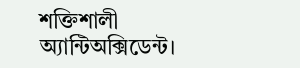শক্তিশালী অ্যান্টিঅক্সিডেন্ট।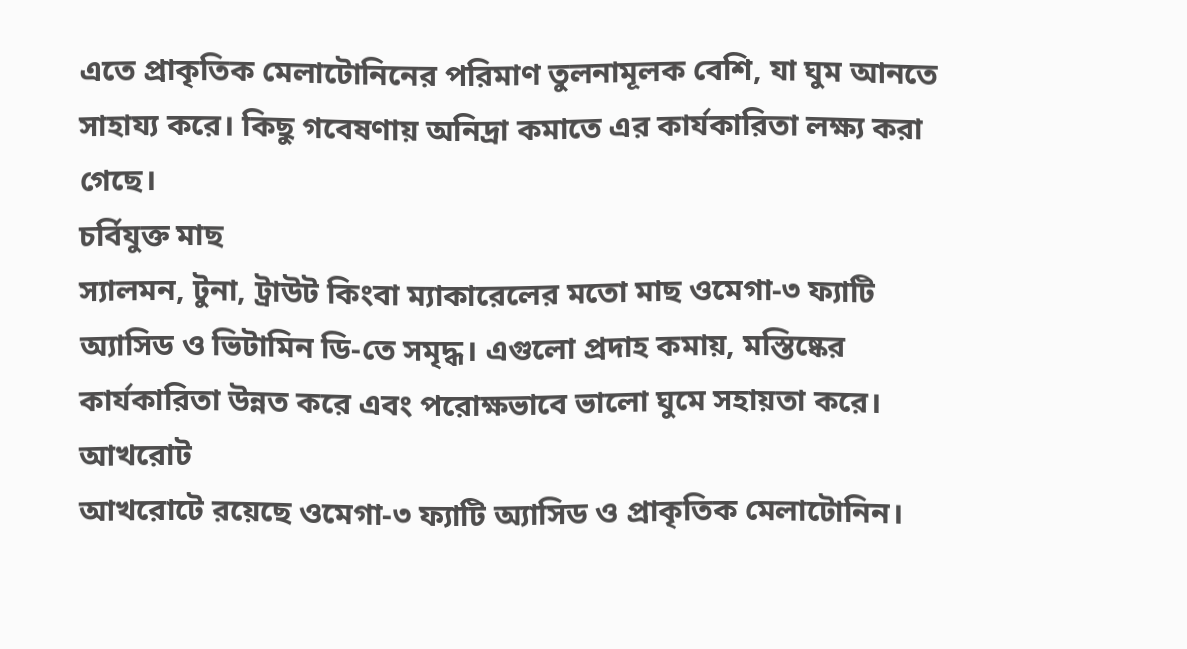এতে প্রাকৃতিক মেলাটোনিনের পরিমাণ তুলনামূলক বেশি, যা ঘুম আনতে সাহায্য করে। কিছু গবেষণায় অনিদ্রা কমাতে এর কার্যকারিতা লক্ষ্য করা গেছে।
চর্বিযুক্ত মাছ
স্যালমন, টুনা, ট্রাউট কিংবা ম্যাকারেলের মতো মাছ ওমেগা-৩ ফ্যাটি অ্যাসিড ও ভিটামিন ডি-তে সমৃদ্ধ। এগুলো প্রদাহ কমায়, মস্তিষ্কের কার্যকারিতা উন্নত করে এবং পরোক্ষভাবে ভালো ঘুমে সহায়তা করে।
আখরোট
আখরোটে রয়েছে ওমেগা-৩ ফ্যাটি অ্যাসিড ও প্রাকৃতিক মেলাটোনিন।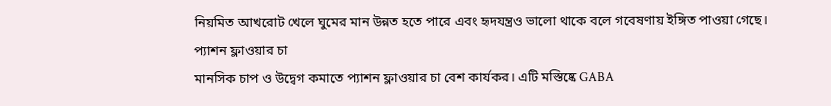নিয়মিত আখরোট খেলে ঘুমের মান উন্নত হতে পারে এবং হৃদযন্ত্রও ভালো থাকে বলে গবেষণায় ইঙ্গিত পাওয়া গেছে।
প্যাশন ফ্লাওয়ার চা
মানসিক চাপ ও উদ্বেগ কমাতে প্যাশন ফ্লাওয়ার চা বেশ কার্যকর। এটি মস্তিষ্কে GABA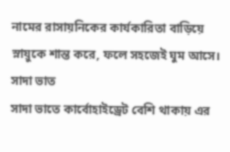নামের রাসায়নিকের কার্যকারিতা বাড়িয়ে স্নায়ুকে শান্ত করে, ফলে সহজেই ঘুম আসে।
সাদা ভাত
সাদা ভাতে কার্বোহাইড্রেট বেশি থাকায় এর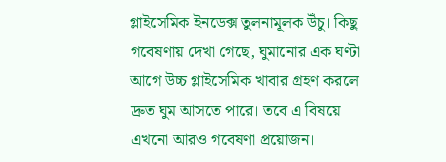গ্লাইসেমিক ইনডেক্স তুলনামূলক উঁচু। কিছু গবেষণায় দেখা গেছে, ঘুমানোর এক ঘণ্টা আগে উচ্চ গ্লাইসেমিক খাবার গ্রহণ করলে দ্রুত ঘুম আসতে পারে। তবে এ বিষয়ে এখনো আরও গবেষণা প্রয়োজন।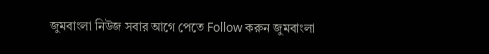জুমবাংলা নিউজ সবার আগে পেতে Follow করুন জুমবাংলা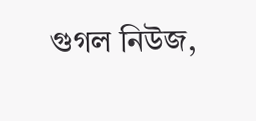গুগল নিউজ,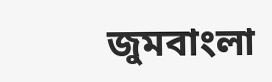জুমবাংলা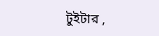টুইটার ,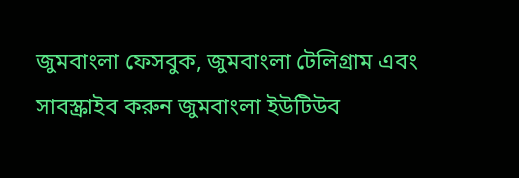জুমবাংলা ফেসবুক, জুমবাংলা টেলিগ্রাম এবং সাবস্ক্রাইব করুন জুমবাংলা ইউটিউব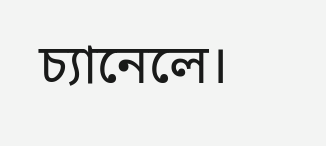চ্যানেলে।